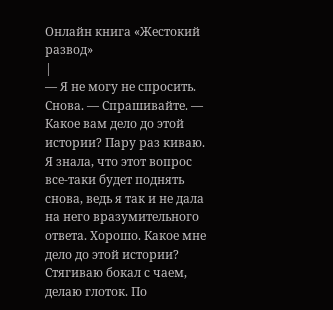Онлайн книга «Жестокий развод»
|
— Я не могу не спросить. Снова. — Спрашивайте. — Какое вам дело до этой истории? Пару раз киваю. Я знала, что этот вопрос все-таки будет поднять снова, ведь я так и не дала на него вразумительного ответа. Хорошо. Какое мне дело до этой истории? Стягиваю бокал с чаем, делаю глоток. По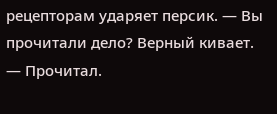рецепторам ударяет персик. — Вы прочитали дело? Верный кивает. — Прочитал.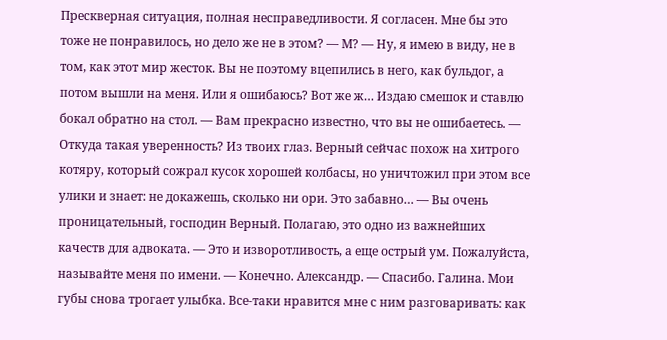Прескверная ситуация, полная несправедливости. Я согласен. Мне бы это тоже не понравилось, но дело же не в этом? — М? — Ну, я имею в виду, не в том, как этот мир жесток. Вы не поэтому вцепились в него, как бульдог, а потом вышли на меня. Или я ошибаюсь? Вот же ж… Издаю смешок и ставлю бокал обратно на стол. — Вам прекрасно известно, что вы не ошибаетесь. — Откуда такая уверенность? Из твоих глаз. Верный сейчас похож на хитрого котяру, который сожрал кусок хорошей колбасы, но уничтожил при этом все улики и знает: не докажешь, сколько ни ори. Это забавно… — Вы очень проницательный, господин Верный. Полагаю, это одно из важнейших качеств для адвоката. — Это и изворотливость, а еще острый ум. Пожалуйста, называйте меня по имени. — Конечно. Александр. — Спасибо. Галина. Мои губы снова трогает улыбка. Все-таки нравится мне с ним разговаривать: как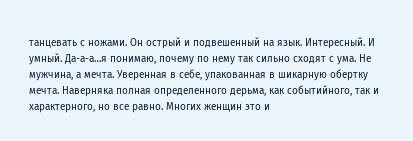танцевать с ножами. Он острый и подвешенный на язык. Интересный. И умный. Да-а-а…я понимаю, почему по нему так сильно сходят с ума. Не мужчина, а мечта. Уверенная в себе, упакованная в шикарную обертку мечта. Наверняка полная определенного дерьма, как событийного, так и характерного, но все равно. Многих женщин это и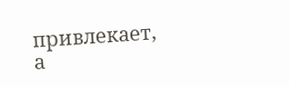привлекает, а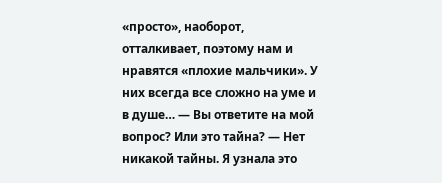«просто», наоборот, отталкивает, поэтому нам и нравятся «плохие мальчики». У них всегда все сложно на уме и в душе… — Вы ответите на мой вопрос? Или это тайна? — Нет никакой тайны. Я узнала это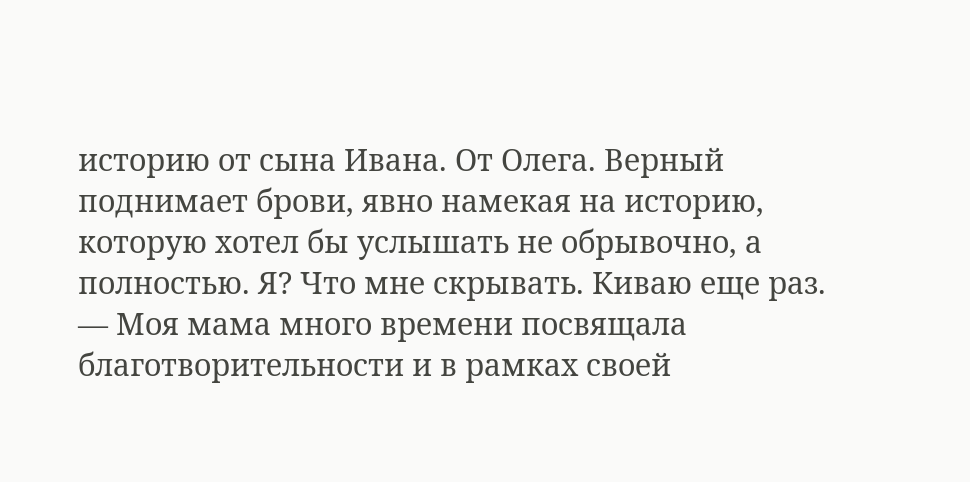историю от сына Ивана. От Олега. Верный поднимает брови, явно намекая на историю, которую хотел бы услышать не обрывочно, а полностью. Я? Что мне скрывать. Киваю еще раз. — Моя мама много времени посвящала благотворительности и в рамках своей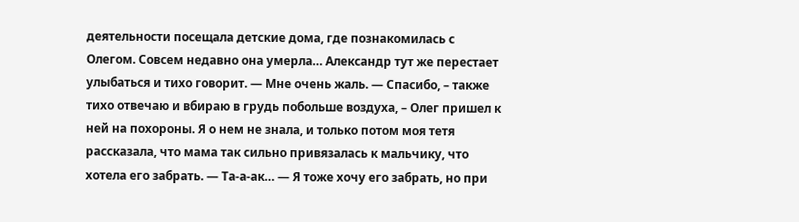деятельности посещала детские дома, где познакомилась с Олегом. Совсем недавно она умерла… Александр тут же перестает улыбаться и тихо говорит. — Мне очень жаль. — Спасибо, – также тихо отвечаю и вбираю в грудь побольше воздуха, – Олег пришел к ней на похороны. Я о нем не знала, и только потом моя тетя рассказала, что мама так сильно привязалась к мальчику, что хотела его забрать. — Та-а-ак… — Я тоже хочу его забрать, но при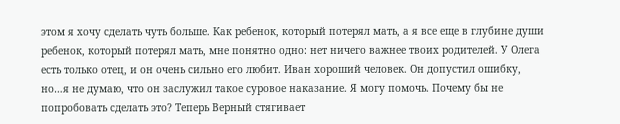этом я хочу сделать чуть больше. Как ребенок, который потерял мать, а я все еще в глубине души ребенок, который потерял мать, мне понятно одно: нет ничего важнее твоих родителей. У Олега есть только отец, и он очень сильно его любит. Иван хороший человек. Он допустил ошибку, но…я не думаю, что он заслужил такое суровое наказание. Я могу помочь. Почему бы не попробовать сделать это? Теперь Верный стягивает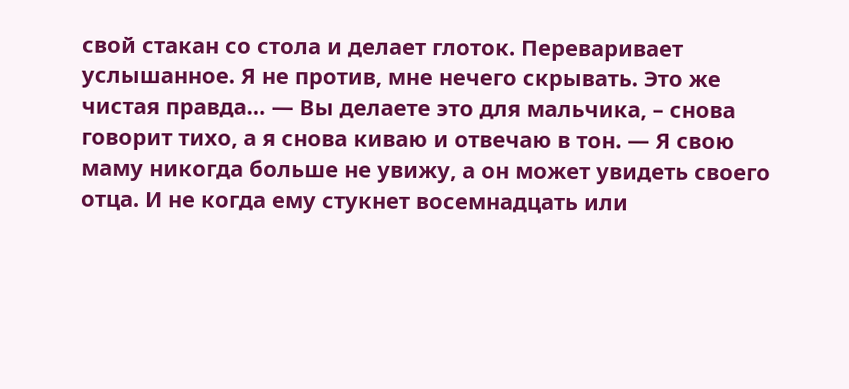свой стакан со стола и делает глоток. Переваривает услышанное. Я не против, мне нечего скрывать. Это же чистая правда… — Вы делаете это для мальчика, – снова говорит тихо, а я снова киваю и отвечаю в тон. — Я свою маму никогда больше не увижу, а он может увидеть своего отца. И не когда ему стукнет восемнадцать или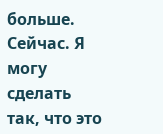больше. Сейчас. Я могу сделать так, что это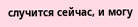случится сейчас, и могу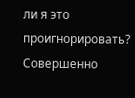ли я это проигнорировать? Совершенно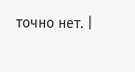точно нет. |